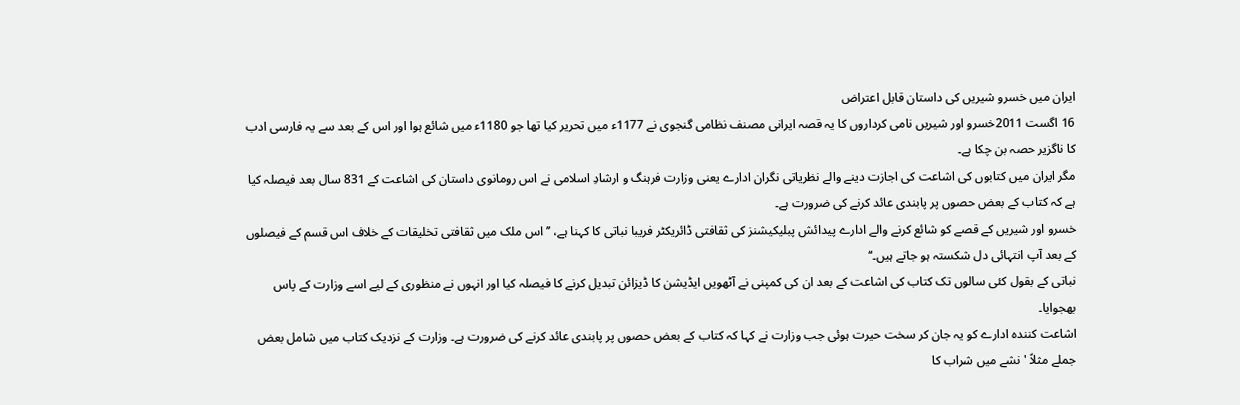ایران میں خسرو شیریں کی داستان قابل اعتراض
16 اگست 2011خسرو اور شیریں نامی کرداروں کا یہ قصہ ایرانی مصنف نظامی گنجوی نے 1177ء میں تحریر کیا تھا جو 1180ء میں شائع ہوا اور اس کے بعد سے یہ فارسی ادب کا ناگزیر حصہ بن چکا ہے۔
مگر ایران میں کتابوں کی اشاعت کی اجازت دینے والے نظریاتی نگران ادارے یعنی وزارت فرہنگ و ارشادِ اسلامی نے اس رومانوی داستان کی اشاعت کے 831 سال بعد فیصلہ کیا ہے کہ کتاب کے بعض حصوں پر پابندی عائد کرنے کی ضرورت ہے۔
خسرو اور شیریں کے قصے کو شائع کرنے والے ادارے پیدائش پبلیکیشنز کی ثقافتی ڈائریکٹر فریبا نباتی کا کہنا ہے، ’’اس ملک میں ثقافتی تخلیقات کے خلاف اس قسم کے فیصلوں کے بعد آپ انتہائی دل شکستہ ہو جاتے ہیں۔‘‘
نباتی کے بقول کئی سالوں تک کتاب کی اشاعت کے بعد ان کی کمپنی نے آٹھویں ایڈیشن کا ڈیزائن تبدیل کرنے کا فیصلہ کیا اور انہوں نے منظوری کے لیے اسے وزارت کے پاس بھجوایا۔
اشاعت کنندہ ادارے کو یہ جان کر سخت حیرت ہوئی جب وزارت نے کہا کہ کتاب کے بعض حصوں پر پابندی عائد کرنے کی ضرورت ہے۔ وزارت کے نزدیک کتاب میں شامل بعض جملے مثلاً 'نشے میں شراب کا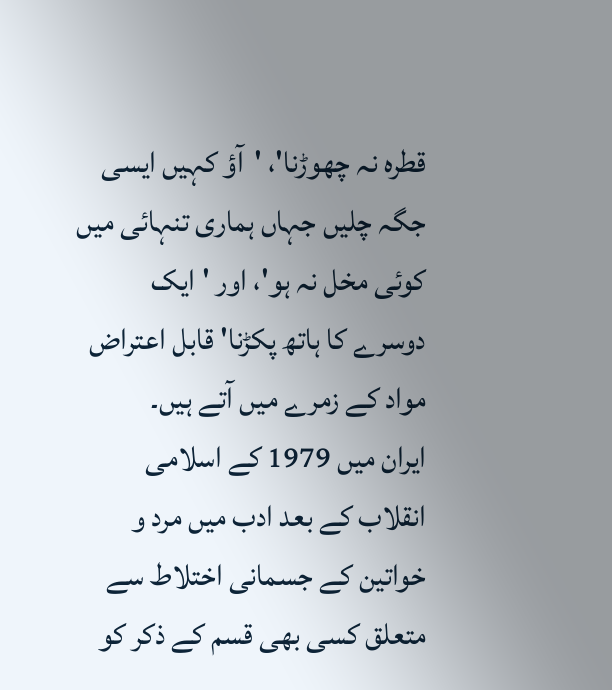قطرہ نہ چھوڑنا'، 'آؤ کہیں ایسی جگہ چلیں جہاں ہماری تنہائی میں کوئی مخل نہ ہو'، اور 'ایک دوسرے کا ہاتھ پکڑنا' قابل اعتراض مواد کے زمرے میں آتے ہیں۔
ایران میں 1979 کے اسلامی انقلاب کے بعد ادب میں مرد و خواتین کے جسمانی اختلاط سے متعلق کسی بھی قسم کے ذکر کو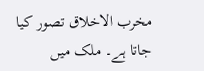مخرب الاخلاق تصور کیا جاتا ہے۔ ملک میں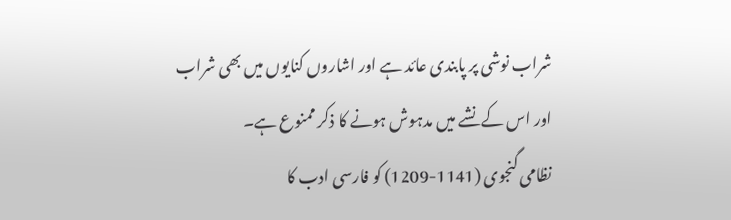شراب نوشی پر پابندی عائد ہے اور اشاروں کنایوں میں بھی شراب اور اس کے نشے میں مدہوش ہونے کا ذکر ممنوع ہے۔
نظامی گنجوی (1141-1209) کو فارسی ادب کا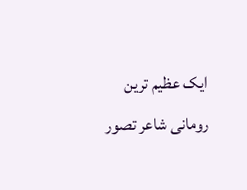ایک عظیم ترین رومانی شاعر تصور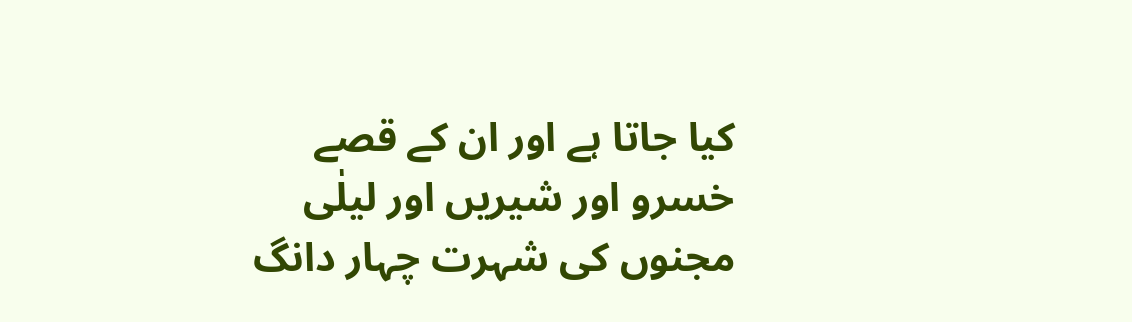کیا جاتا ہے اور ان کے قصے خسرو اور شیریں اور لیلٰی مجنوں کی شہرت چہار دانگ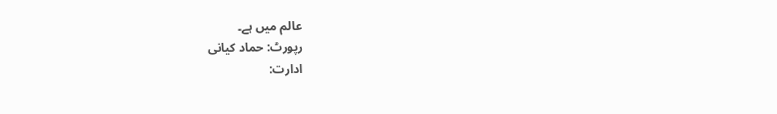عالم میں ہے۔
رپورٹ: حماد کیانی
ادارت: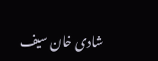شادی خان سیف